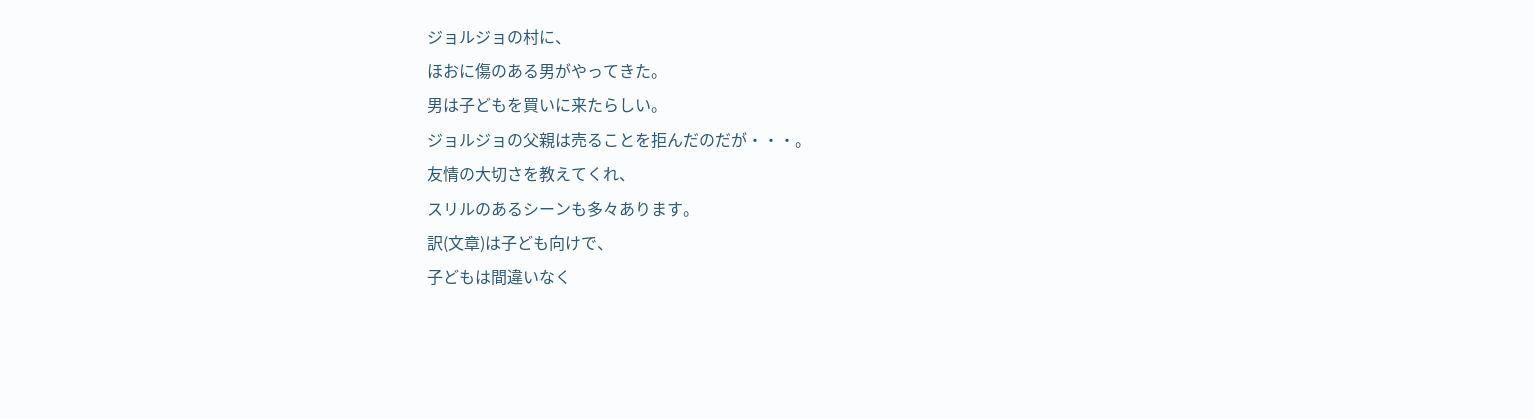ジョルジョの村に、
ほおに傷のある男がやってきた。
男は子どもを買いに来たらしい。
ジョルジョの父親は売ることを拒んだのだが・・・。
友情の大切さを教えてくれ、
スリルのあるシーンも多々あります。
訳(文章)は子ども向けで、
子どもは間違いなく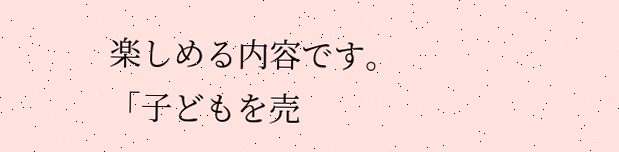楽しめる内容です。
「子どもを売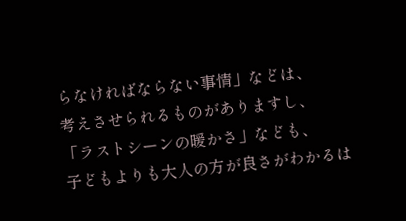らなければならない事情」などは、
考えさせられるものがありますし、
「ラストシーンの暖かさ」なども、
子どもよりも大人の方が良さがわかるは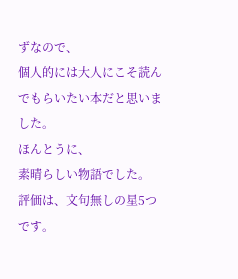ずなので、
個人的には大人にこそ読んでもらいたい本だと思いました。
ほんとうに、
素晴らしい物語でした。
評価は、文句無しの星5つです。